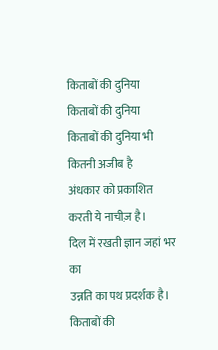किताबों की दुनिया
किताबों की दुनिया
किताबों की दुनिया भी कितनी अजीब है
अंधकार को प्रकाशित करती ये नाचीज़ है।
दिल में रखती ज्ञान जहां भर का
उन्नति का पथ प्रदर्शक है।
किताबों की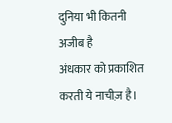दुनिया भी कितनी अजीब है
अंधकार को प्रकाशित करती ये नाचीज़ है।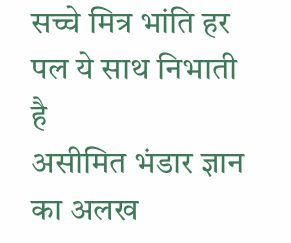सच्चे मित्र भांति हर पल ये साथ निभाती है
असीमित भंडार ज्ञान का अलख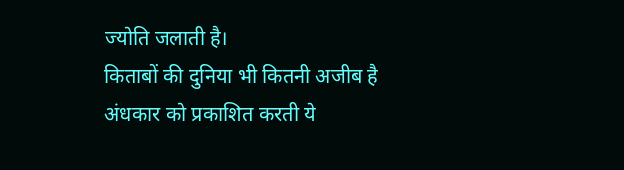ज्योति जलाती है।
किताबों की दुनिया भी कितनी अजीब है
अंधकार को प्रकाशित करती ये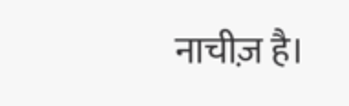नाचीज़ है।